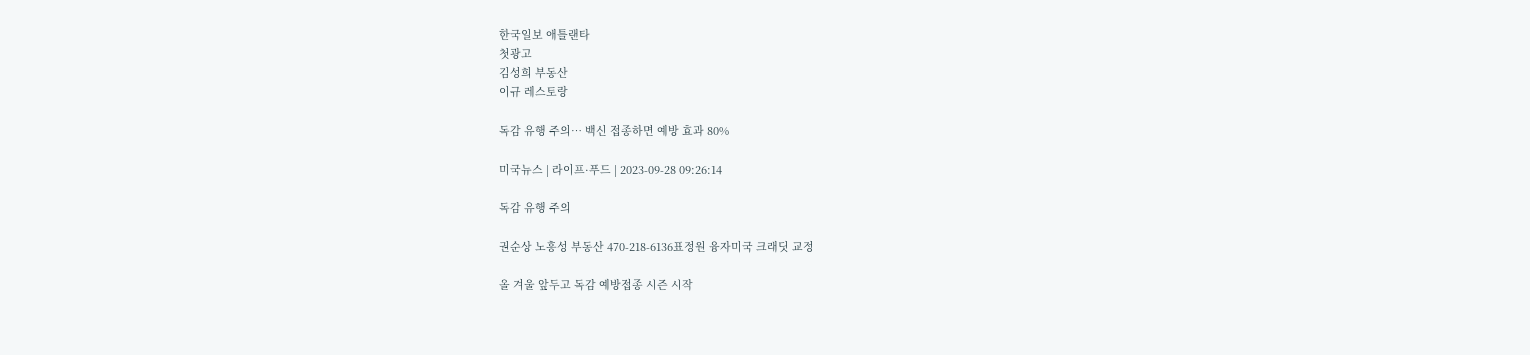한국일보 애틀랜타
첫광고
김성희 부동산
이규 레스토랑

독감 유행 주의… 백신 접종하면 예방 효과 80%

미국뉴스 | 라이프·푸드 | 2023-09-28 09:26:14

독감 유행 주의

권순상 노흥성 부동산 470-218-6136표정원 융자미국 크래딧 교정

올 겨울 앞두고 독감 예방접종 시즌 시작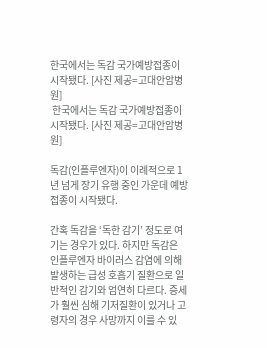한국에서는 독감 국가예방접종이 시작됐다. [사진 제공=고대안암병원]
 한국에서는 독감 국가예방접종이 시작됐다. [사진 제공=고대안암병원]

독감(인플루엔자)이 이례적으로 1년 넘게 장기 유행 중인 가운데 예방접종이 시작됐다.

간혹 독감을 ‘독한 감기’ 정도로 여기는 경우가 있다. 하지만 독감은 인플루엔자 바이러스 감염에 의해 발생하는 급성 호흡기 질환으로 일반적인 감기와 엄연히 다르다. 증세가 훨씬 심해 기저질환이 있거나 고령자의 경우 사망까지 이를 수 있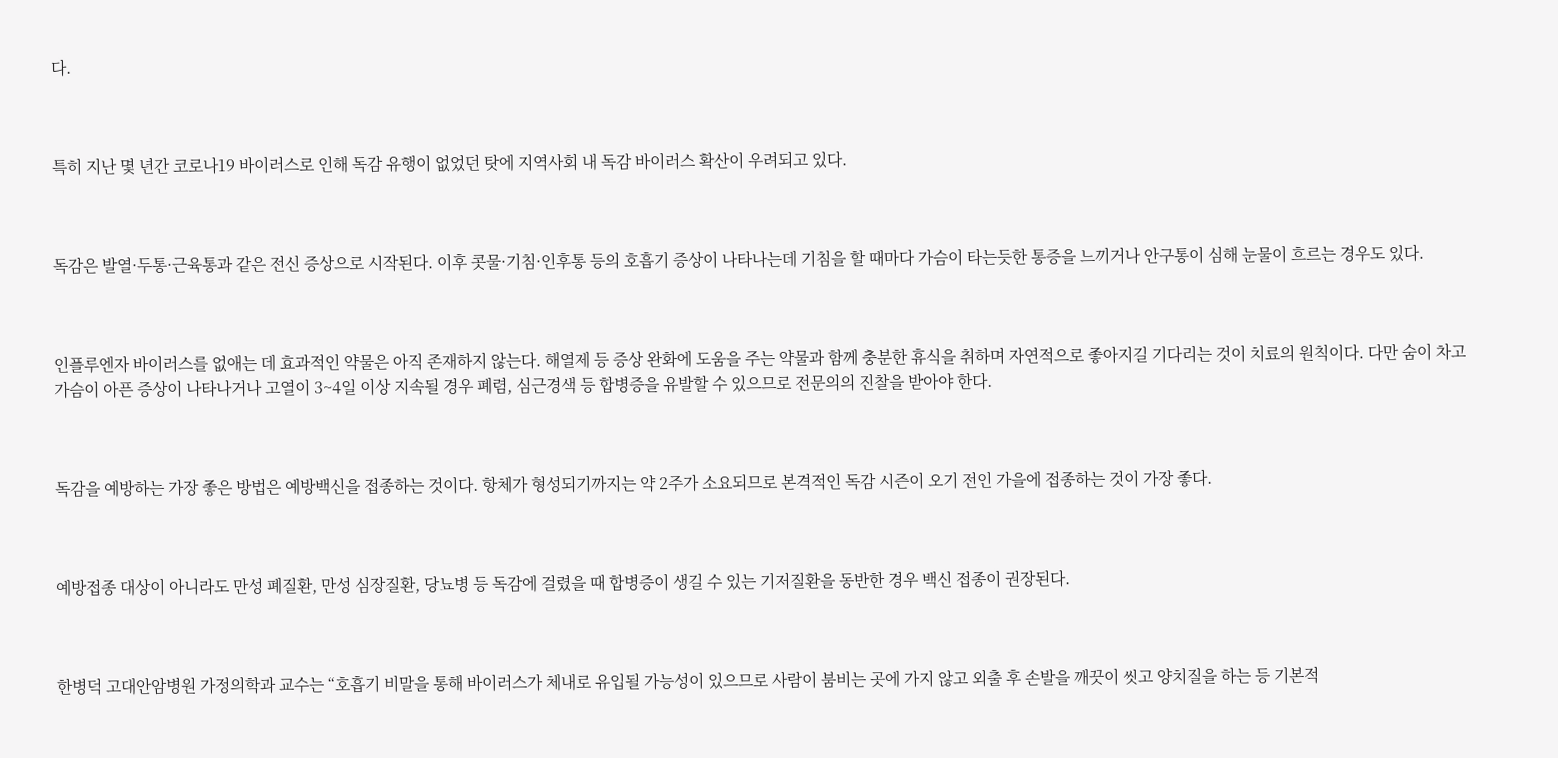다.



특히 지난 몇 년간 코로나19 바이러스로 인해 독감 유행이 없었던 탓에 지역사회 내 독감 바이러스 확산이 우려되고 있다.



독감은 발열·두통·근육통과 같은 전신 증상으로 시작된다. 이후 콧물·기침·인후통 등의 호흡기 증상이 나타나는데 기침을 할 때마다 가슴이 타는듯한 통증을 느끼거나 안구통이 심해 눈물이 흐르는 경우도 있다.



인플루엔자 바이러스를 없애는 데 효과적인 약물은 아직 존재하지 않는다. 해열제 등 증상 완화에 도움을 주는 약물과 함께 충분한 휴식을 취하며 자연적으로 좋아지길 기다리는 것이 치료의 원칙이다. 다만 숨이 차고 가슴이 아픈 증상이 나타나거나 고열이 3~4일 이상 지속될 경우 폐렴, 심근경색 등 합병증을 유발할 수 있으므로 전문의의 진찰을 받아야 한다.



독감을 예방하는 가장 좋은 방법은 예방백신을 접종하는 것이다. 항체가 형성되기까지는 약 2주가 소요되므로 본격적인 독감 시즌이 오기 전인 가을에 접종하는 것이 가장 좋다.



예방접종 대상이 아니라도 만성 폐질환, 만성 심장질환, 당뇨병 등 독감에 걸렸을 때 합병증이 생길 수 있는 기저질환을 동반한 경우 백신 접종이 권장된다.



한병덕 고대안암병원 가정의학과 교수는 “호흡기 비말을 통해 바이러스가 체내로 유입될 가능성이 있으므로 사람이 붐비는 곳에 가지 않고 외출 후 손발을 깨끗이 씻고 양치질을 하는 등 기본적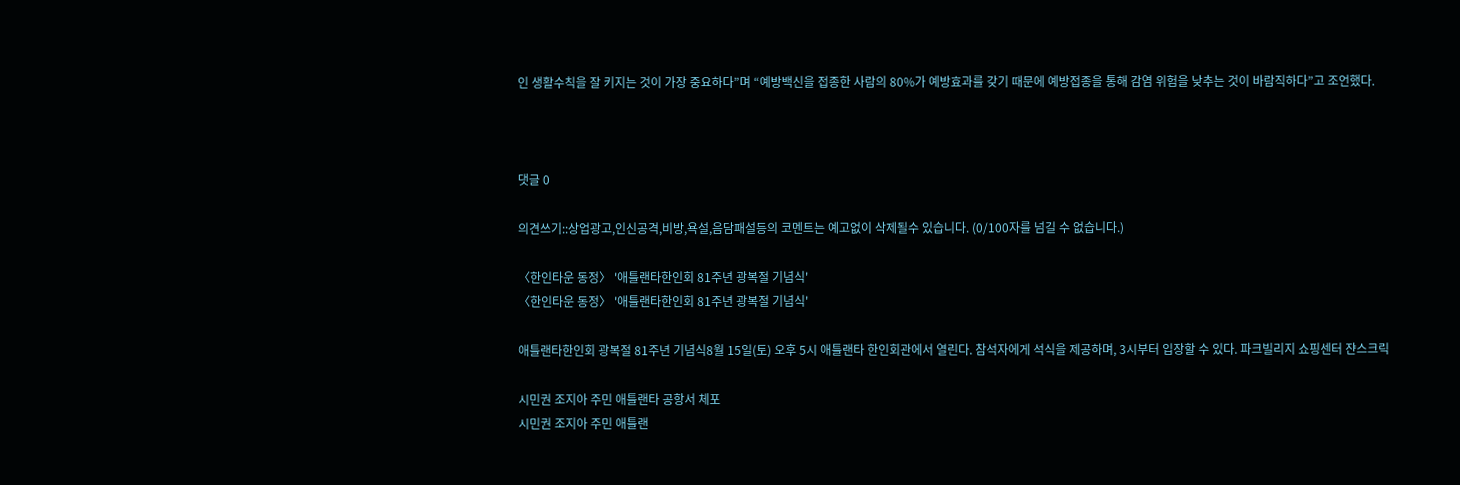인 생활수칙을 잘 키지는 것이 가장 중요하다”며 “예방백신을 접종한 사람의 80%가 예방효과를 갖기 때문에 예방접종을 통해 감염 위험을 낮추는 것이 바람직하다”고 조언했다.



댓글 0

의견쓰기::상업광고,인신공격,비방,욕설,음담패설등의 코멘트는 예고없이 삭제될수 있습니다. (0/100자를 넘길 수 없습니다.)

〈한인타운 동정〉 '애틀랜타한인회 81주년 광복절 기념식'
〈한인타운 동정〉 '애틀랜타한인회 81주년 광복절 기념식'

애틀랜타한인회 광복절 81주년 기념식8월 15일(토) 오후 5시 애틀랜타 한인회관에서 열린다. 참석자에게 석식을 제공하며, 3시부터 입장할 수 있다. 파크빌리지 쇼핑센터 쟌스크릭

시민권 조지아 주민 애틀랜타 공항서 체포
시민권 조지아 주민 애틀랜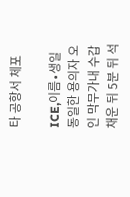타 공항서 체포

ICE,이름∙생일 동일한 용의자 오인 막무가내 수갑 채운 뒤 5분 뒤 석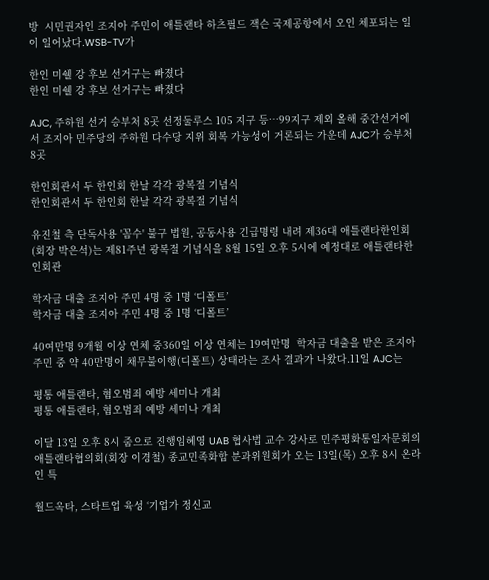방  시민권자인 조지아 주민이 애틀랜타 하츠필드 잭슨 국제공항에서 오인 체포되는 일이 일어났다.WSB-TV가

한인 미쉘 강 후보 선거구는 빠졌다
한인 미쉘 강 후보 선거구는 빠졌다

AJC, 주하원 선거 승부처 8곳 선정둘루스 105 지구 등…99지구 제외 올해 중간선거에서 조지아 민주당의 주하원 다수당 지위 회복 가능성이 거론되는 가운데 AJC가 승부처 8곳

한인회관서 두 한인회 한날 각각 광복절 기념식
한인회관서 두 한인회 한날 각각 광복절 기념식

유진철 측 단독사용 '꼼수' 불구 법원, 공동사용 긴급명령 내려 제36대 애틀랜타한인회(회장 박은석)는 제81주년 광복절 기념식을 8월 15일 오후 5시에 예정대로 애틀랜타한인회관

학자금 대출 조지아 주민 4명 중 1명 ‘디폴트’
학자금 대출 조지아 주민 4명 중 1명 ‘디폴트’

40여만명 9개월 이상 연체 중360일 이상 연체는 19여만명  학자금 대출을 받은 조지아 주민 중 약 40만명이 채무불이행(디폴트) 상태라는 조사 결과가 나왔다.11일 AJC는

평통 애틀랜타, 혐오범죄 예방 세미나 개최
평통 애틀랜타, 혐오범죄 예방 세미나 개최

이달 13일 오후 8시 줌으로 진행임혜영 UAB 협사법 교수 강사로 민주평화통일자문회의 애틀랜타협의회(회장 이경철) 종교민족화합 분과위원회가 오는 13일(목) 오후 8시 온라인 특

월드옥타, 스타트업 육성 ‘기업가 정신교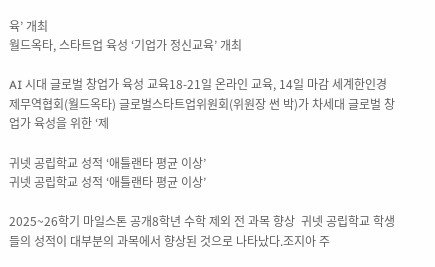육’ 개최
월드옥타, 스타트업 육성 ‘기업가 정신교육’ 개최

AI 시대 글로벌 창업가 육성 교육18-21일 온라인 교육, 14일 마감 세계한인경제무역협회(월드옥타) 글로벌스타트업위원회(위원장 썬 박)가 차세대 글로벌 창업가 육성을 위한 ‘제

귀넷 공립학교 성적 ‘애틀랜타 평균 이상’
귀넷 공립학교 성적 ‘애틀랜타 평균 이상’

2025~26학기 마일스톤 공개8학년 수학 제외 전 과목 향상  귀넷 공립학교 학생들의 성적이 대부분의 과목에서 향상된 것으로 나타났다.조지아 주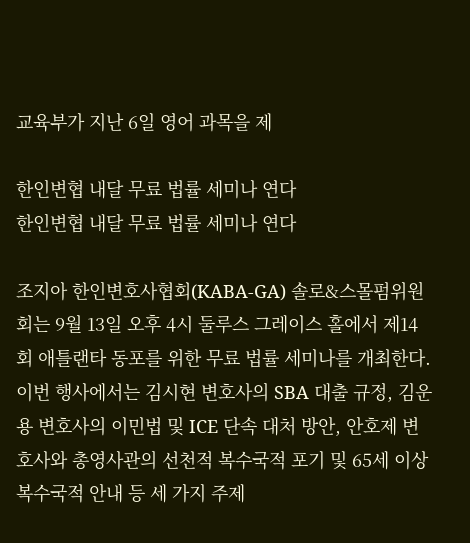교육부가 지난 6일 영어 과목을 제

한인변협 내달 무료 법률 세미나 연다
한인변협 내달 무료 법률 세미나 연다

조지아 한인변호사협회(KABA-GA) 솔로&스몰펌위원회는 9월 13일 오후 4시 둘루스 그레이스 홀에서 제14회 애틀랜타 동포를 위한 무료 법률 세미나를 개최한다. 이번 행사에서는 김시현 변호사의 SBA 대출 규정, 김운용 변호사의 이민법 및 ICE 단속 대처 방안, 안호제 변호사와 총영사관의 선천적 복수국적 포기 및 65세 이상 복수국적 안내 등 세 가지 주제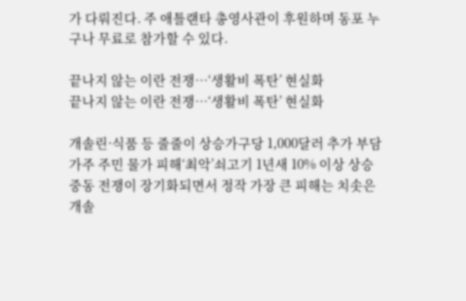가 다뤄진다. 주 애틀랜타 총영사관이 후원하며 동포 누구나 무료로 참가할 수 있다.

끝나지 않는 이란 전쟁…‘생활비 폭탄’ 현실화
끝나지 않는 이란 전쟁…‘생활비 폭탄’ 현실화

개솔린·식품 등 줄줄이 상승가구당 1,000달러 추가 부담가주 주민 물가 피해‘최악’쇠고기 1년새 10% 이상 상승 중동 전쟁이 장기화되면서 정작 가장 큰 피해는 치솟은 개솔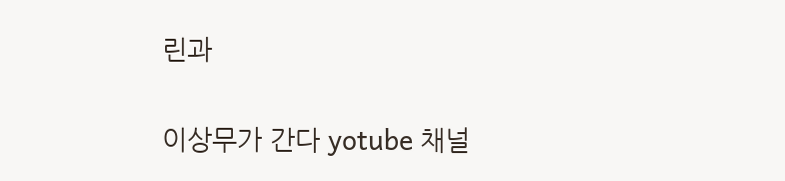린과

이상무가 간다 yotube 채널